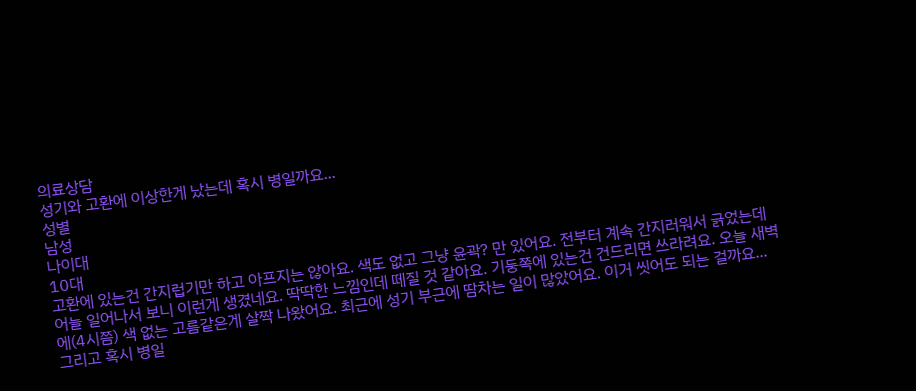의료상담
성기와 고환에 이상한게 났는데 혹시 병일까요...
성별
남성
나이대
10대
고환에 있는건 간지럽기만 하고 아프지는 않아요. 색도 없고 그냥 윤곽? 만 있어요. 전부터 계속 간지러워서 긁었는데 어늘 일어나서 보니 이런게 생겼네요. 딱딱한 느낌인데 떼질 것 같아요. 기둥쪽에 있는건 건드리면 쓰라려요. 오늘 새벽에(4시쯤) 색 없는 고름같은게 살짝 나왔어요. 최근에 성기 부근에 땀차는 일이 많았어요. 이거 씻어도 되는 걸까요... 그리고 혹시 병일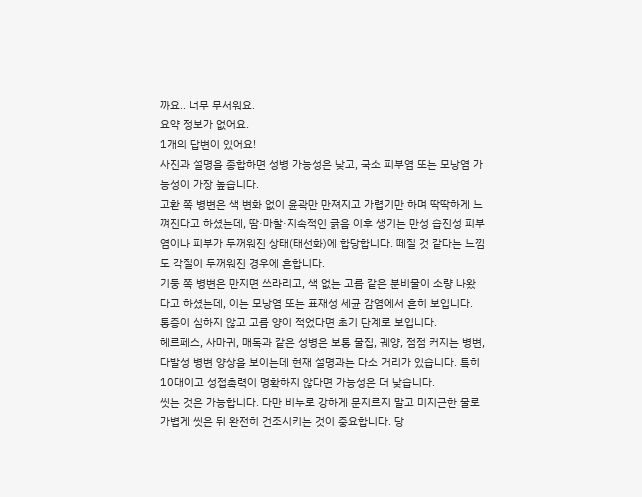까요.. 너무 무서워요.
요약 정보가 없어요.
1개의 답변이 있어요!
사진과 설명을 종합하면 성병 가능성은 낮고, 국소 피부염 또는 모낭염 가능성이 가장 높습니다.
고환 쪽 병변은 색 변화 없이 윤곽만 만져지고 가렵기만 하며 딱딱하게 느껴진다고 하셨는데, 땀·마찰·지속적인 긁음 이후 생기는 만성 습진성 피부염이나 피부가 두꺼워진 상태(태선화)에 합당합니다. 떼질 것 같다는 느낌도 각질이 두꺼워진 경우에 흔합니다.
기둥 쪽 병변은 만지면 쓰라리고, 색 없는 고름 같은 분비물이 소량 나왔다고 하셨는데, 이는 모낭염 또는 표재성 세균 감염에서 흔히 보입니다. 통증이 심하지 않고 고름 양이 적었다면 초기 단계로 보입니다.
헤르페스, 사마귀, 매독과 같은 성병은 보통 물집, 궤양, 점점 커지는 병변, 다발성 병변 양상을 보이는데 현재 설명과는 다소 거리가 있습니다. 특히 10대이고 성접촉력이 명확하지 않다면 가능성은 더 낮습니다.
씻는 것은 가능합니다. 다만 비누로 강하게 문지르지 말고 미지근한 물로 가볍게 씻은 뒤 완전히 건조시키는 것이 중요합니다. 당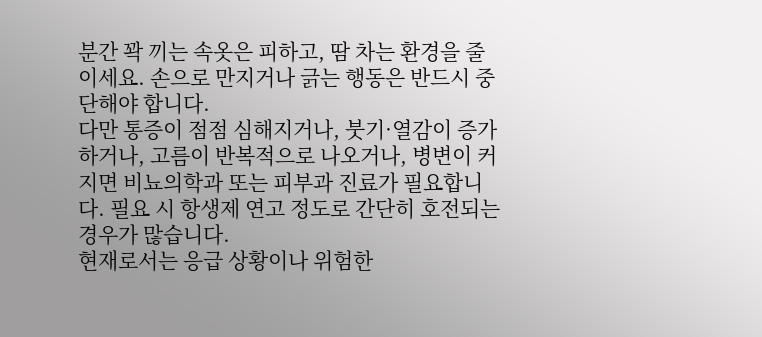분간 꽉 끼는 속옷은 피하고, 땀 차는 환경을 줄이세요. 손으로 만지거나 긁는 행동은 반드시 중단해야 합니다.
다만 통증이 점점 심해지거나, 붓기·열감이 증가하거나, 고름이 반복적으로 나오거나, 병변이 커지면 비뇨의학과 또는 피부과 진료가 필요합니다. 필요 시 항생제 연고 정도로 간단히 호전되는 경우가 많습니다.
현재로서는 응급 상황이나 위험한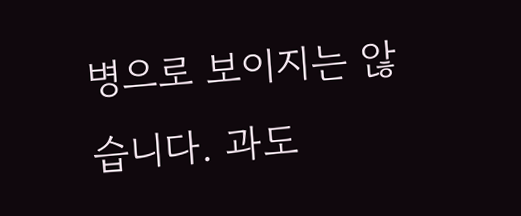병으로 보이지는 않습니다. 과도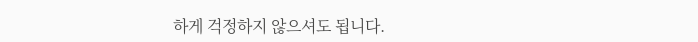하게 걱정하지 않으셔도 됩니다.